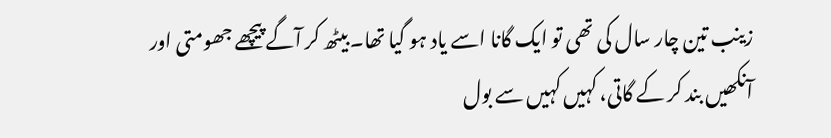زینب تین چار سال کی تھی تو ایک گانا اسے یاد ہو گیا تھا۔ بیٹھ کر آگے پیچھے جھومتی اور آنکھیں بند کر کے گاتی، کہیں کہیں سے بول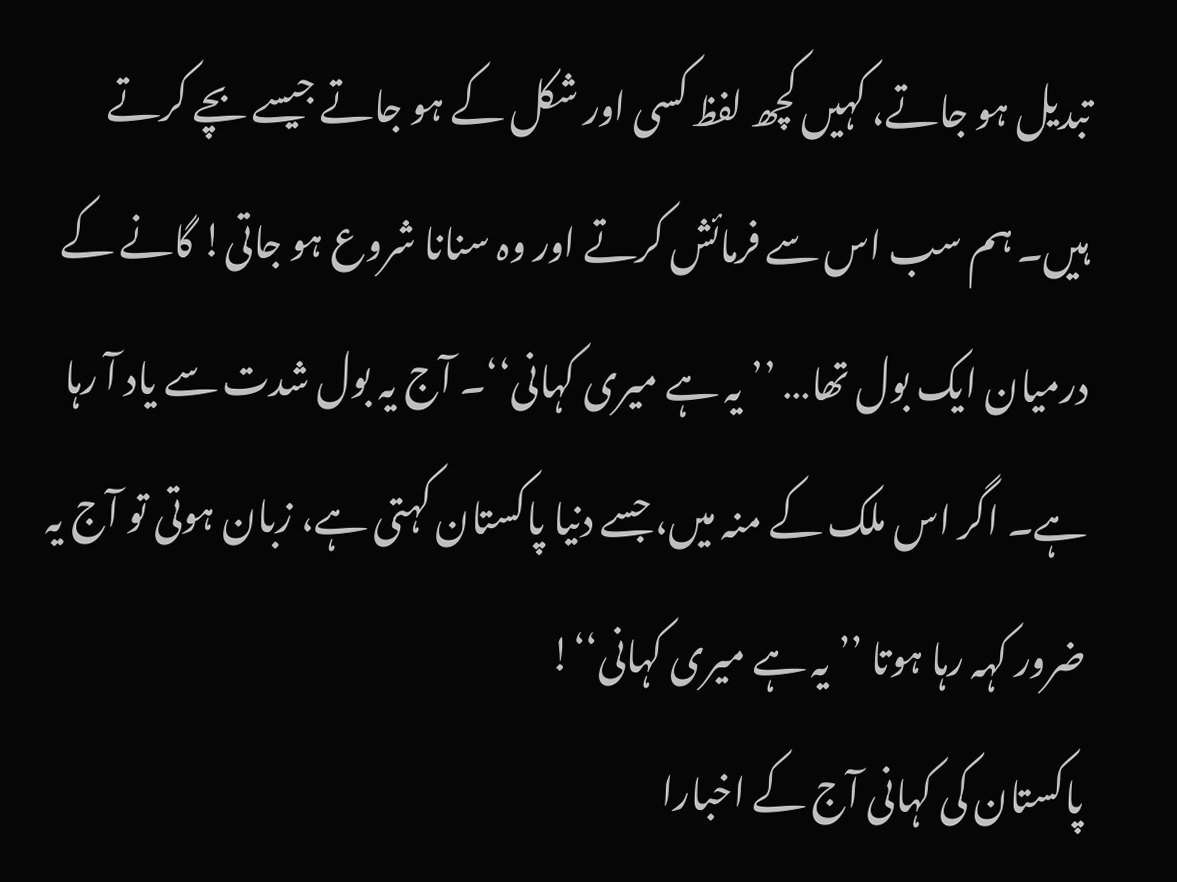تبدیل ہو جاتے، کہیں کچھ لفظ کسی اور شکل کے ہو جاتے جیسے بچے کرتے ہیں۔ ہم سب اس سے فرمائش کرتے اور وہ سنانا شروع ہو جاتی! گانے کے درمیان ایک بول تھا… ’’یہ ہے میری کہانی‘‘۔ آج یہ بول شدت سے یاد آ رہا ہے۔ اگر اس ملک کے منہ میں، جسے دنیا پاکستان کہتی ہے، زبان ہوتی تو آج یہ ضرور کہہ رہا ہوتا ’’یہ ہے میری کہانی‘‘!
پاکستان کی کہانی آج کے اخبارا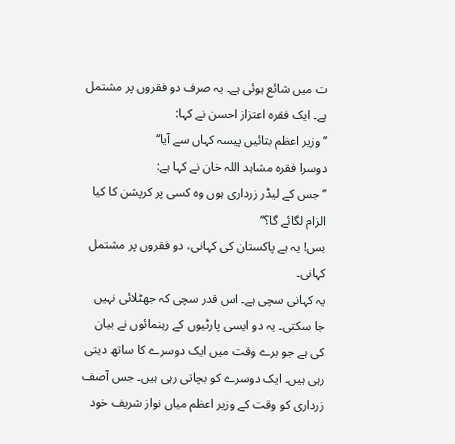ت میں شائع ہوئی ہے۔ یہ صرف دو فقروں پر مشتمل ہے۔ ایک فقرہ اعتزاز احسن نے کہا:
’’وزیر اعظم بتائیں پیسہ کہاں سے آیا‘‘
دوسرا فقرہ مشاہد اللہ خان نے کہا ہے:
’’جس کے لیڈر زرداری ہوں وہ کسی پر کرپشن کا کیا الزام لگائے گا؟‘‘
بس! یہ ہے پاکستان کی کہانی، دو فقروں پر مشتمل کہانی۔
یہ کہانی سچی ہے۔ اس قدر سچی کہ جھٹلائی نہیں جا سکتی۔ یہ دو ایسی پارٹیوں کے رہنمائوں نے بیان کی ہے جو برے وقت میں ایک دوسرے کا ساتھ دیتی رہی ہیں۔ ایک دوسرے کو بچاتی رہی ہیں۔ جس آصف زرداری کو وقت کے وزیر اعظم میاں نواز شریف خود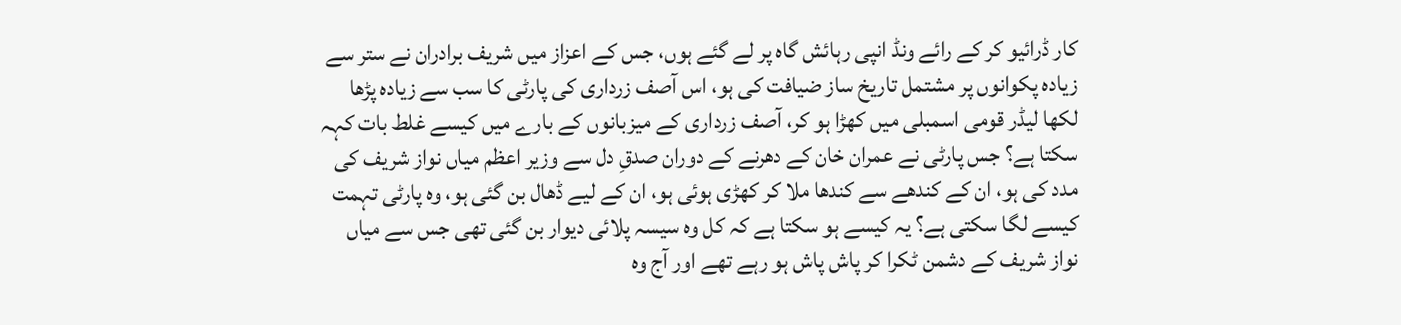کار ڈرائیو کر کے رائے ونڈ انپی رہائش گاہ پر لے گئے ہوں، جس کے اعزاز میں شریف برادران نے ستر سے زیادہ پکوانوں پر مشتمل تاریخ ساز ضیافت کی ہو، اس آصف زرداری کی پارٹی کا سب سے زیادہ پڑھا لکھا لیڈر قومی اسمبلی میں کھڑا ہو کر، آصف زرداری کے میزبانوں کے بارے میں کیسے غلط بات کہہ سکتا ہے؟ جس پارٹی نے عمران خان کے دھرنے کے دوران صدقِ دل سے وزیر اعظم میاں نواز شریف کی مدد کی ہو، ان کے کندھے سے کندھا ملا کر کھڑی ہوئی ہو، ان کے لیے ڈھال بن گئی ہو، وہ پارٹی تہمت کیسے لگا سکتی ہے؟ یہ کیسے ہو سکتا ہے کہ کل وہ سیسہ پلائی دیوار بن گئی تھی جس سے میاں نواز شریف کے دشمن ٹکرا کر پاش پاش ہو رہے تھے اور آج وہ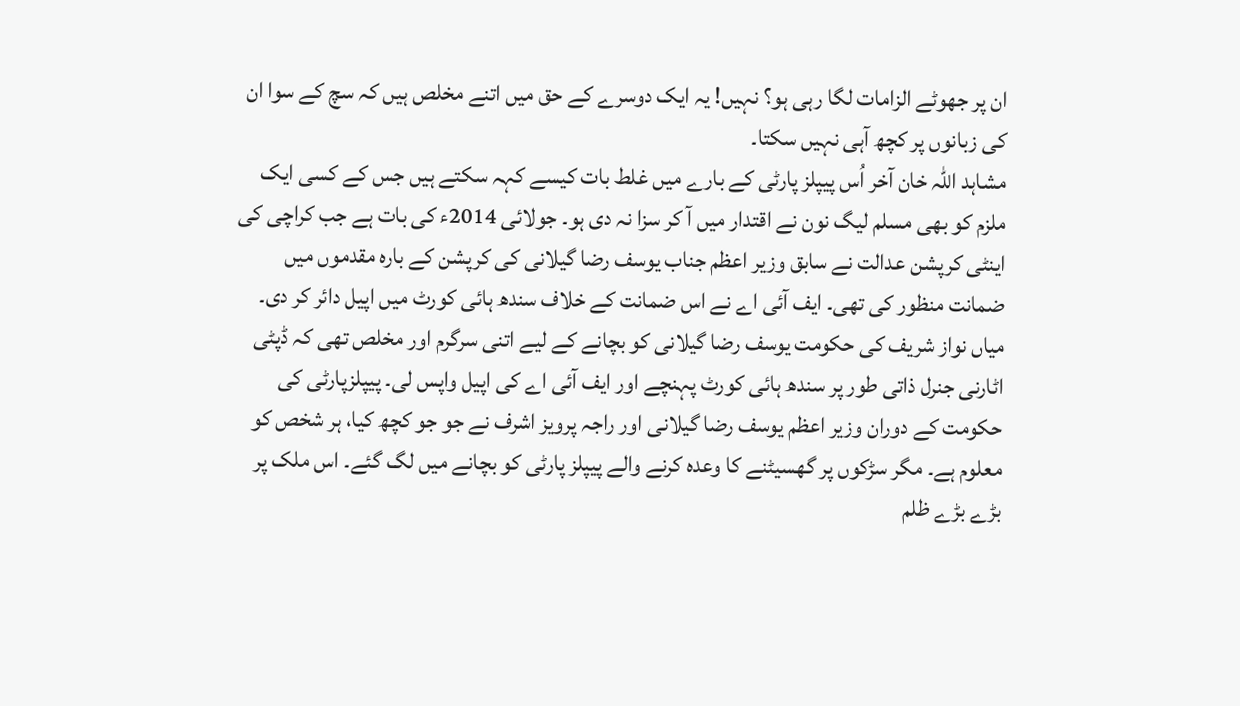ان پر جھوٹے الزامات لگا رہی ہو؟ نہیں! یہ ایک دوسرے کے حق میں اتنے مخلص ہیں کہ سچ کے سوا ان کی زبانوں پر کچھ آہی نہیں سکتا۔
مشاہد اللہ خان آخر اُس پیپلز پارٹی کے بارے میں غلط بات کیسے کہہ سکتے ہیں جس کے کسی ایک ملزم کو بھی مسلم لیگ نون نے اقتدار میں آ کر سزا نہ دی ہو۔ جولائی 2014ء کی بات ہے جب کراچی کی اینٹی کرپشن عدالت نے سابق وزیر اعظم جناب یوسف رضا گیلانی کی کرپشن کے بارہ مقدموں میں ضمانت منظور کی تھی۔ ایف آئی اے نے اس ضمانت کے خلاف سندھ ہائی کورٹ میں اپیل دائر کر دی۔ میاں نواز شریف کی حکومت یوسف رضا گیلانی کو بچانے کے لیے اتنی سرگرم اور مخلص تھی کہ ڈپٹی اٹارنی جنرل ذاتی طور پر سندھ ہائی کورٹ پہنچے اور ایف آئی اے کی اپیل واپس لی۔ پیپلزپارٹی کی حکومت کے دوران وزیر اعظم یوسف رضا گیلانی اور راجہ پرویز اشرف نے جو جو کچھ کیا، ہر شخص کو معلوم ہے۔ مگر سڑکوں پر گھسیٹنے کا وعدہ کرنے والے پیپلز پارٹی کو بچانے میں لگ گئے۔ اس ملک پر بڑے بڑے ظلم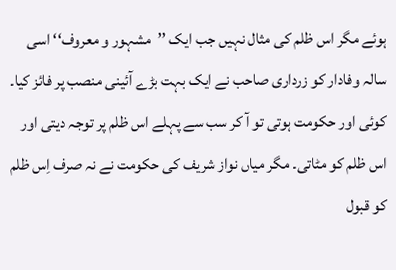ہوئے مگر اس ظلم کی مثال نہیں جب ایک ’’مشہور و معروف‘‘ اسی سالہ وفادار کو زرداری صاحب نے ایک بہت بڑے آئینی منصب پر فائز کیا۔ کوئی اور حکومت ہوتی تو آ کر سب سے پہلے اس ظلم پر توجہ دیتی اور اس ظلم کو مٹاتی۔ مگر میاں نواز شریف کی حکومت نے نہ صرف اِس ظلم کو قبول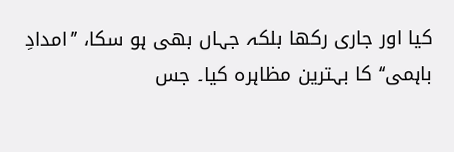کیا اور جاری رکھا بلکہ جہاں بھی ہو سکا، ’’امدادِ باہمی‘‘ کا بہترین مظاہرہ کیا۔ جس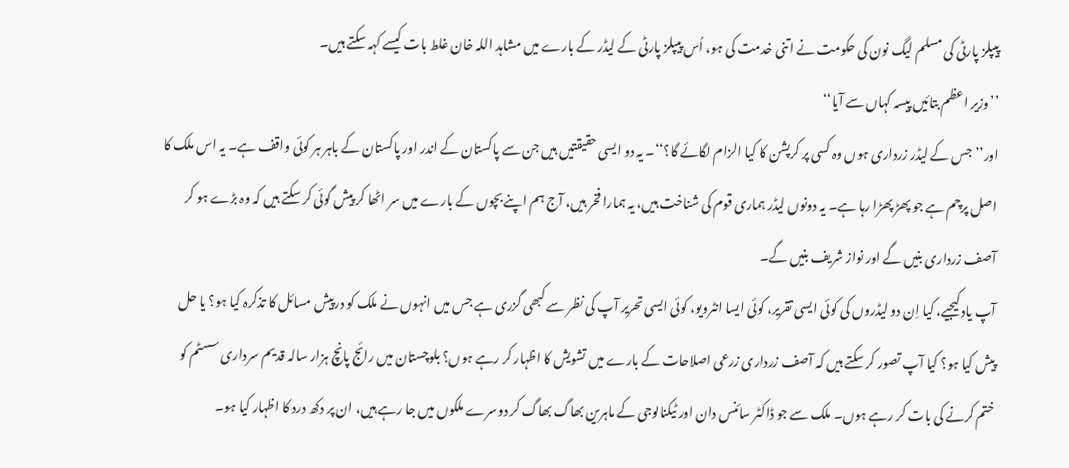پیپلز پارٹی کی مسلم لیگ نون کی حکومت نے اتنی خدمت کی ہو، اُس پیپلز پارٹی کے لیڈر کے بارے میں مشاہد اللہ خان غلط بات کیسے کہہ سکتے ہیں۔
’’وزیر اعظم بتائیں پیسہ کہاں سے آیا‘‘
اور’’جس کے لیڈر زرداری ہوں وہ کسی پر کرپشن کا کیا الزام لگائے گا؟‘‘۔ یہ دو ایسی حقیقتیں ہیں جن سے پاکستان کے اندر اور پاکستان کے باہر ہر کوئی واقف ہے۔ یہ اس ملک کا اصل پرچم ہے جو پھڑ پھڑا رہا ہے۔ یہ دونوں لیڈر ہماری قوم کی شناخت ہیں، یہ ہمارا فخر ہیں، آج ہم اپنے بچوں کے بارے میں سر اٹھا کر پیش گوئی کر سکتے ہیں کہ وہ بڑے ہو کر آصف زرداری بنیں گے اور نواز شریف بنیں گے۔
آپ یاد کیجیے، کیا اِن دو لیڈروں کی کوئی ایسی تقریر، کوئی ایسا انٹرویو، کوئی ایسی تحریر آپ کی نظر سے کبھی گزری ہے جس میں انہوں نے ملک کو درپیش مسائل کا تذکرہ کیا ہو؟ یا حل پیش کیا ہو؟ کیا آپ تصور کر سکتے ہیں کہ آصف زرداری زرعی اصلاحات کے بارے میں تشویش کا اظہار کر رہے ہوں؟ بلوچستان میں رائج پانچ ہزار سالہ قدیم سرداری سسٹم کو ختم کرنے کی بات کر رہے ہوں۔ ملک سے جو ڈاکٹر سائنس دان اور ٹیکنالوجی کے ماہرین بھاگ بھاگ کر دوسرے ملکوں میں جا رہے ہیں، ان پر دکھ درد کا اظہار کیا ہو۔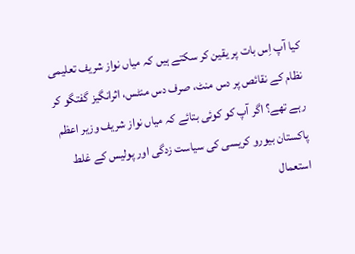کیا آپ اِس بات پر یقین کر سکتے ہیں کہ میاں نواز شریف تعلیمی نظام کے نقائص پر دس منٹ، صرف دس منٹس، اثرانگیز گفتگو کر رہے تھے؟ اگر آپ کو کوئی بتائے کہ میاں نواز شریف وزیر اعظم پاکستان بیورو کریسی کی سیاست زدگی اور پولیس کے غلط استعمال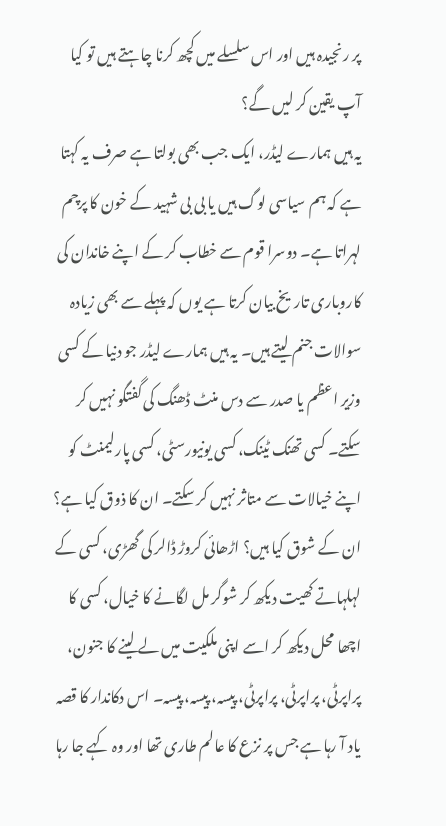پر رنجیدہ ہیں اور اس سلسلے میں کچھ کرنا چاہتے ہیں تو کیا آپ یقین کر لیں گے؟
یہ ہیں ہمارے لیڈر، ایک جب بھی بولتا ہے صرف یہ کہتا ہے کہ ہم سیاسی لوگ ہیں یا بی بی شہید کے خون کا پرچم لہراتا ہے۔ دوسرا قوم سے خطاب کر کے اپنے خاندان کی کاروباری تاریخ بیان کرتا ہے یوں کہ پہلے سے بھی زیادہ سوالات جنم لیتے ہیں۔ یہ ہیں ہمارے لیڈر جو دنیا کے کسی وزیر اعظم یا صدر سے دس منٹ ڈھنگ کی گفتگو نہیں کر سکتے۔ کسی تھنک ٹینک، کسی یونیورسٹی، کسی پارلیمنٹ کو اپنے خیالات سے متاثر نہیں کر سکتے۔ ان کا ذوق کیا ہے؟ ان کے شوق کیا ہیں؟ اڑھائی کروڑ ڈالر کی گھڑی، کسی کے لہلہاتے کھیت دیکھ کر شوگر مل لگانے کا خیال، کسی کا اچھا محل دیکھ کر اسے اپنی ملکیت میں لے لینے کا جنون، پراپرٹی، پراپرٹی، پراپرٹی، پیسہ، پیسہ، پیسہ۔ اس دکاندار کا قصہ یاد آ رہا ہے جس پر نزع کا عالم طاری تھا اور وہ کہے جا رہا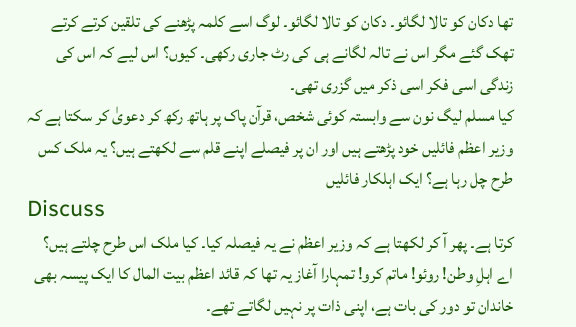تھا دکان کو تالا لگائو۔ دکان کو تالا لگائو۔ لوگ اسے کلمہ پڑھنے کی تلقین کرتے کرتے تھک گئے مگر اس نے تالہ لگانے ہی کی رٹ جاری رکھی۔ کیوں؟ اس لیے کہ اس کی زندگی اسی فکر اسی ذکر میں گزری تھی۔
کیا مسلم لیگ نون سے وابستہ کوئی شخص، قرآن پاک پر ہاتھ رکھ کر دعویٰ کر سکتا ہے کہ وزیر اعظم فائلیں خود پڑھتے ہیں اور ان پر فیصلے اپنے قلم سے لکھتے ہیں؟ یہ ملک کس طرح چل رہا ہے؟ ایک اہلکار فائلیں
Discuss
کرتا ہے۔ پھر آ کر لکھتا ہے کہ وزیر اعظم نے یہ فیصلہ کیا۔ کیا ملک اس طرح چلتے ہیں؟
اے اہلِ وطن! روئو! ماتم کرو! تمہارا آغاز یہ تھا کہ قائد اعظم بیت المال کا ایک پیسہ بھی خاندان تو دور کی بات ہے، اپنی ذات پر نہیں لگاتے تھے۔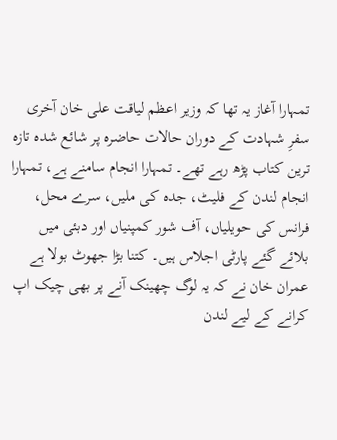تمہارا آغاز یہ تھا کہ وزیر اعظم لیاقت علی خان آخری سفرِ شہادت کے دوران حالات حاضرہ پر شائع شدہ تازہ ترین کتاب پڑھ رہے تھے۔ تمہارا انجام سامنے ہے، تمہارا انجام لندن کے فلیٹ، جدہ کی ملیں، سرے محل، فرانس کی حویلیاں، آف شور کمپنیاں اور دبئی میں بلائے گئے پارٹی اجلاس ہیں۔ کتنا بڑا جھوٹ بولا ہے عمران خان نے کہ یہ لوگ چھینک آنے پر بھی چیک اپ کرانے کے لیے لندن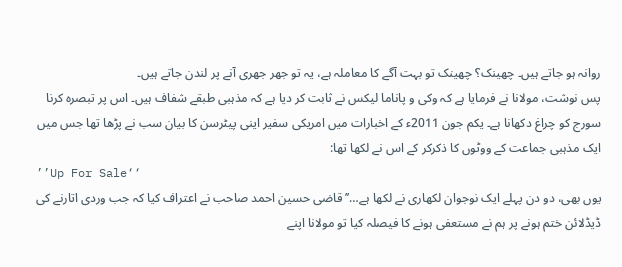روانہ ہو جاتے ہیں۔ چھینک؟ چھینک تو بہت آگے کا معاملہ ہے، یہ تو جھر جھری آنے پر لندن جاتے ہیں۔
پس نوشت، مولانا نے فرمایا ہے کہ وکی و پاناما لیکس نے ثابت کر دیا ہے کہ مذہبی طبقے شفاف ہیں۔ اس پر تبصرہ کرنا سورج کو چراغ دکھانا ہے۔ یکم جون 2011ء کے اخبارات میں امریکی سفیر اینی پیٹرسن کا بیان سب نے پڑھا تھا جس میں ایک مذہبی جماعت کے ووٹوں کا ذکرکر کے اس نے لکھا تھا:
’’Up For Sale‘‘
یوں بھی، دو دن پہلے ایک نوجوان لکھاری نے لکھا ہے…’’قاضی حسین احمد صاحب نے اعتراف کیا کہ جب وردی اتارنے کی ڈیڈلائن ختم ہونے پر ہم نے مستعفی ہونے کا فیصلہ کیا تو مولانا اپنے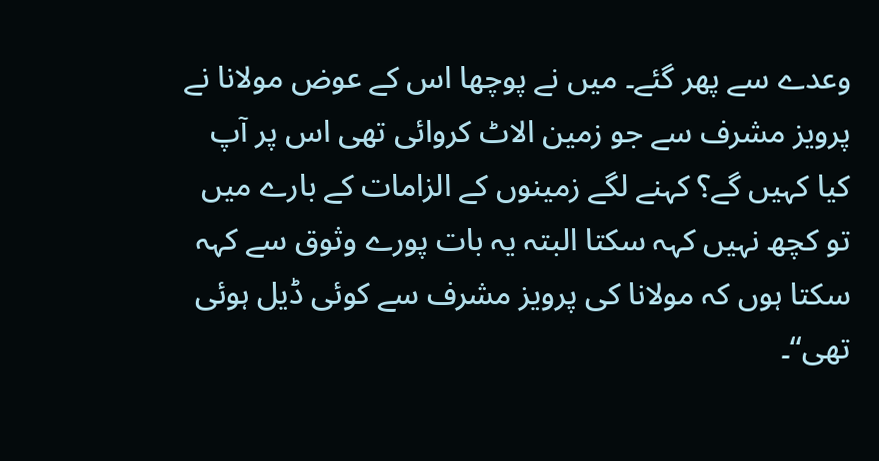وعدے سے پھر گئے۔ میں نے پوچھا اس کے عوض مولانا نے پرویز مشرف سے جو زمین الاٹ کروائی تھی اس پر آپ کیا کہیں گے؟ کہنے لگے زمینوں کے الزامات کے بارے میں تو کچھ نہیں کہہ سکتا البتہ یہ بات پورے وثوق سے کہہ سکتا ہوں کہ مولانا کی پرویز مشرف سے کوئی ڈیل ہوئی تھی‘‘۔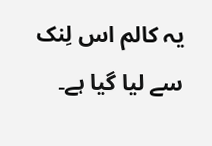یہ کالم اس لِنک سے لیا گیا ہے۔